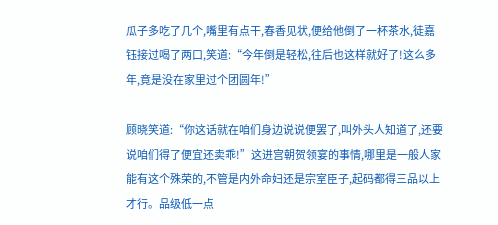瓜子多吃了几个,嘴里有点干,春香见状,便给他倒了一杯茶水,徒嘉钰接过喝了两口,笑道:“今年倒是轻松,往后也这样就好了!这么多年,竟是没在家里过个团圆年!”

顾晓笑道:“你这话就在咱们身边说说便罢了,叫外头人知道了,还要说咱们得了便宜还卖乖!”这进宫朝贺领宴的事情,哪里是一般人家能有这个殊荣的,不管是内外命妇还是宗室臣子,起码都得三品以上才行。品级低一点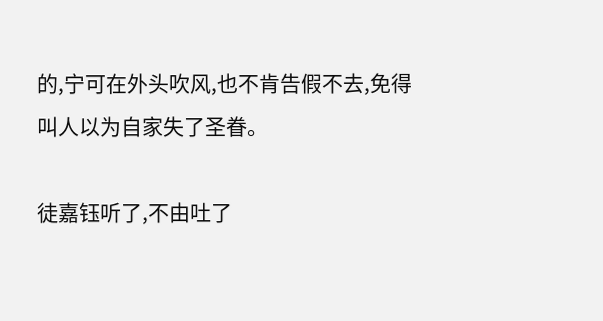的,宁可在外头吹风,也不肯告假不去,免得叫人以为自家失了圣眷。

徒嘉钰听了,不由吐了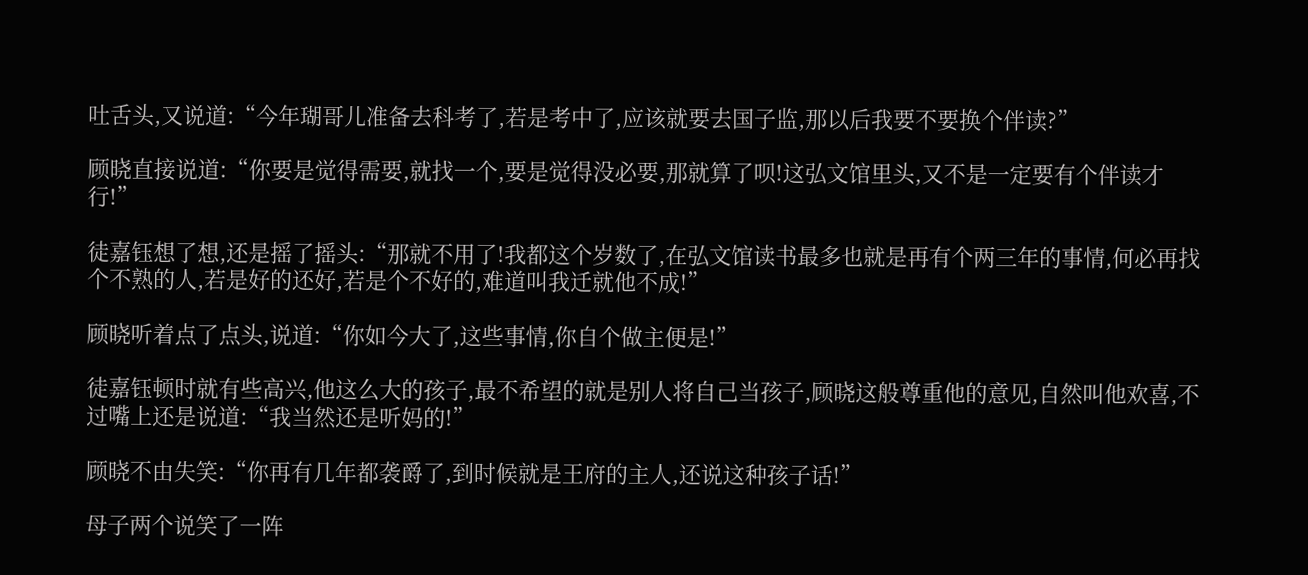吐舌头,又说道:“今年瑚哥儿准备去科考了,若是考中了,应该就要去国子监,那以后我要不要换个伴读?”

顾晓直接说道:“你要是觉得需要,就找一个,要是觉得没必要,那就算了呗!这弘文馆里头,又不是一定要有个伴读才行!”

徒嘉钰想了想,还是摇了摇头:“那就不用了!我都这个岁数了,在弘文馆读书最多也就是再有个两三年的事情,何必再找个不熟的人,若是好的还好,若是个不好的,难道叫我迁就他不成!”

顾晓听着点了点头,说道:“你如今大了,这些事情,你自个做主便是!”

徒嘉钰顿时就有些高兴,他这么大的孩子,最不希望的就是别人将自己当孩子,顾晓这般尊重他的意见,自然叫他欢喜,不过嘴上还是说道:“我当然还是听妈的!”

顾晓不由失笑:“你再有几年都袭爵了,到时候就是王府的主人,还说这种孩子话!”

母子两个说笑了一阵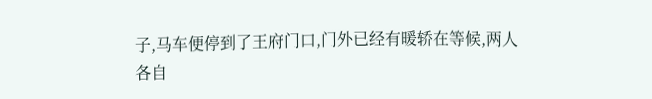子,马车便停到了王府门口,门外已经有暖轿在等候,两人各自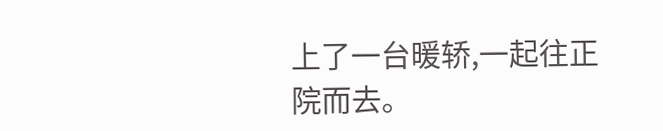上了一台暖轿,一起往正院而去。